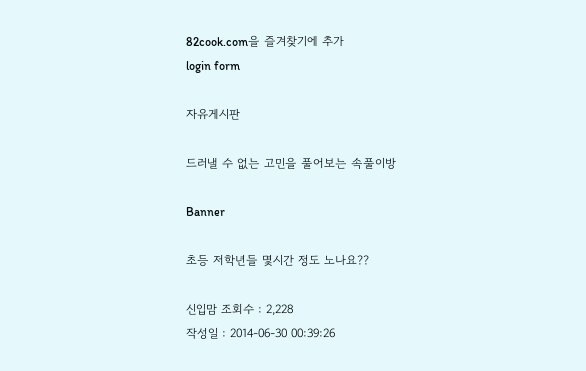82cook.com을 즐겨찾기에 추가
login form

자유게시판

드러낼 수 없는 고민을 풀어보는 속풀이방

Banner

초등 저학년들 몇시간 정도 노나요??

신입맘 조회수 : 2,228
작성일 : 2014-06-30 00:39:26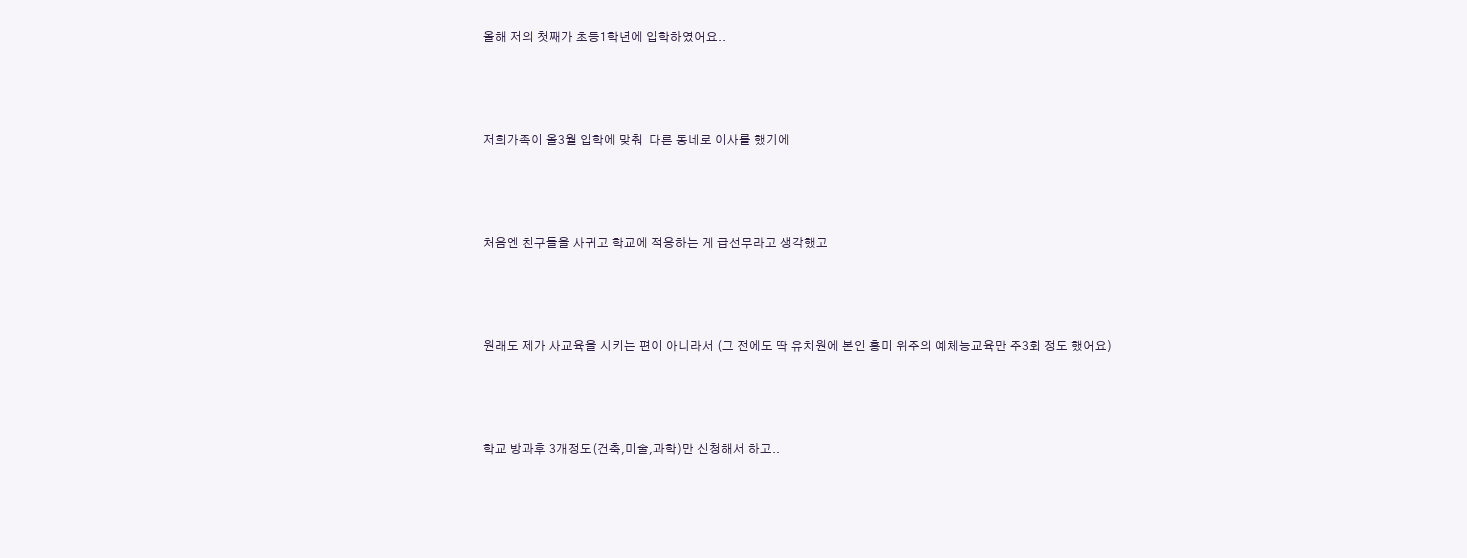올해 저의 첫째가 초등1학년에 입학하였어요..



저희가족이 올3월 입학에 맞춰  다른 동네로 이사를 했기에



처음엔 친구들을 사귀고 학교에 적응하는 게 급선무라고 생각했고



원래도 제가 사교육을 시키는 편이 아니라서 (그 전에도 딱 유치원에 본인 흥미 위주의 예체능교육만 주3회 정도 했어요)



학교 방과후 3개정도(건축,미술,과학)만 신청해서 하고..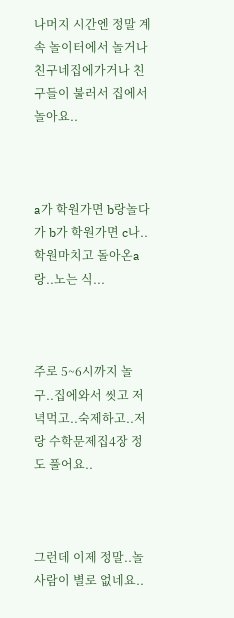나머지 시간엔 정말 계속 놀이터에서 놀거나 친구네집에가거나 친구들이 불러서 집에서 놀아요..



a가 학원가면 b랑놀다가 b가 학원가면 c나..학원마치고 돌아온a랑..노는 식...



주로 5~6시까지 놀구..집에와서 씻고 저녁먹고..숙제하고..저랑 수학문제집4장 정도 풀어요..



그런데 이제 정말..놀 사람이 별로 없네요..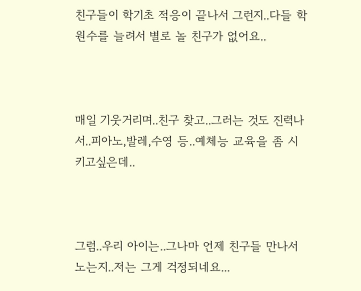친구들이 학기초 적응이 끝나서 그런지..다들 학원수를 늘려서 별로 놀 친구가 없어요..



매일 기웃거리며..친구 찾고..그러는 것도 진력나서..피아노,발레,수영 등..예체능 교육을 좀 시키고싶은데..



그럼..우리 아이는..그나마 언제 친구들 만나서 노는지..저는 그게 걱정되네요...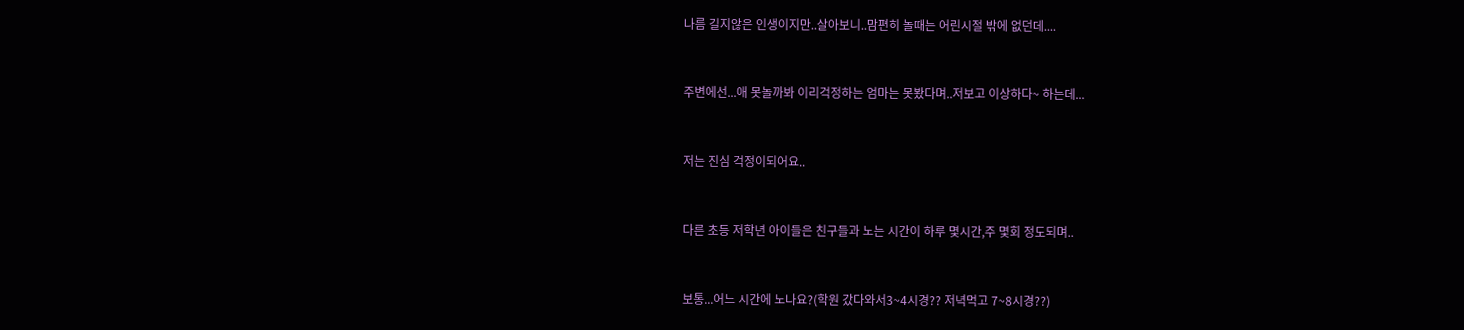나름 길지않은 인생이지만..살아보니..맘편히 놀때는 어린시절 밖에 없던데....



주변에선...애 못놀까봐 이리걱정하는 엄마는 못봤다며..저보고 이상하다~ 하는데...



저는 진심 걱정이되어요..



다른 초등 저학년 아이들은 친구들과 노는 시간이 하루 몇시간,주 몇회 정도되며..



보통...어느 시간에 노나요?(학원 갔다와서3~4시경?? 저녁먹고 7~8시경??)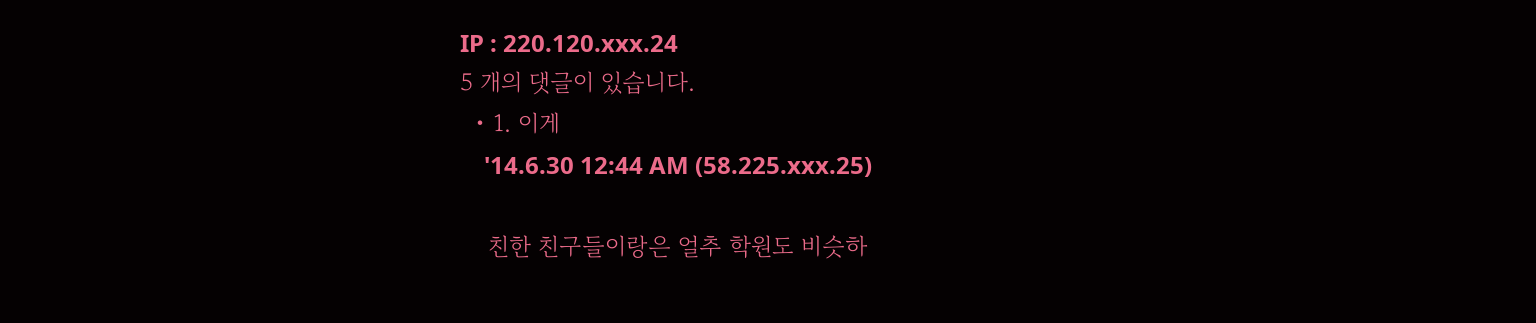IP : 220.120.xxx.24
5 개의 댓글이 있습니다.
  • 1. 이게
    '14.6.30 12:44 AM (58.225.xxx.25)

    친한 친구들이랑은 얼추 학원도 비슷하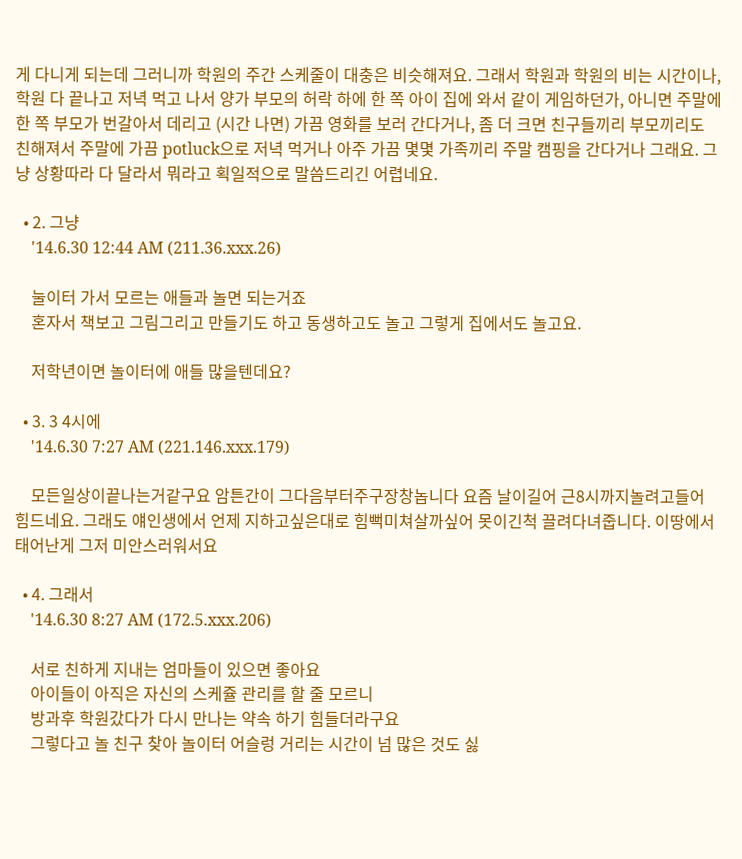게 다니게 되는데 그러니까 학원의 주간 스케줄이 대충은 비슷해져요. 그래서 학원과 학원의 비는 시간이나, 학원 다 끝나고 저녁 먹고 나서 양가 부모의 허락 하에 한 쪽 아이 집에 와서 같이 게임하던가, 아니면 주말에 한 쪽 부모가 번갈아서 데리고 (시간 나면) 가끔 영화를 보러 간다거나, 좀 더 크면 친구들끼리 부모끼리도 친해져서 주말에 가끔 potluck으로 저녁 먹거나 아주 가끔 몇몇 가족끼리 주말 캠핑을 간다거나 그래요. 그냥 상황따라 다 달라서 뭐라고 획일적으로 말씀드리긴 어렵네요.

  • 2. 그냥
    '14.6.30 12:44 AM (211.36.xxx.26)

    눌이터 가서 모르는 애들과 놀면 되는거죠
    혼자서 책보고 그림그리고 만들기도 하고 동생하고도 놀고 그렇게 집에서도 놀고요.

    저학년이면 놀이터에 애들 많을텐데요?

  • 3. 3 4시에
    '14.6.30 7:27 AM (221.146.xxx.179)

    모든일상이끝나는거같구요 암튼간이 그다음부터주구장창놉니다 요즘 날이길어 근8시까지놀려고들어 힘드네요. 그래도 얘인생에서 언제 지하고싶은대로 힘뻑미쳐살까싶어 못이긴척 끌려다녀줍니다. 이땅에서 태어난게 그저 미안스러워서요

  • 4. 그래서
    '14.6.30 8:27 AM (172.5.xxx.206)

    서로 친하게 지내는 엄마들이 있으면 좋아요
    아이들이 아직은 자신의 스케쥴 관리를 할 줄 모르니
    방과후 학원갔다가 다시 만나는 약속 하기 힘들더라구요
    그렇다고 놀 친구 찾아 놀이터 어슬렁 거리는 시간이 넘 많은 것도 싫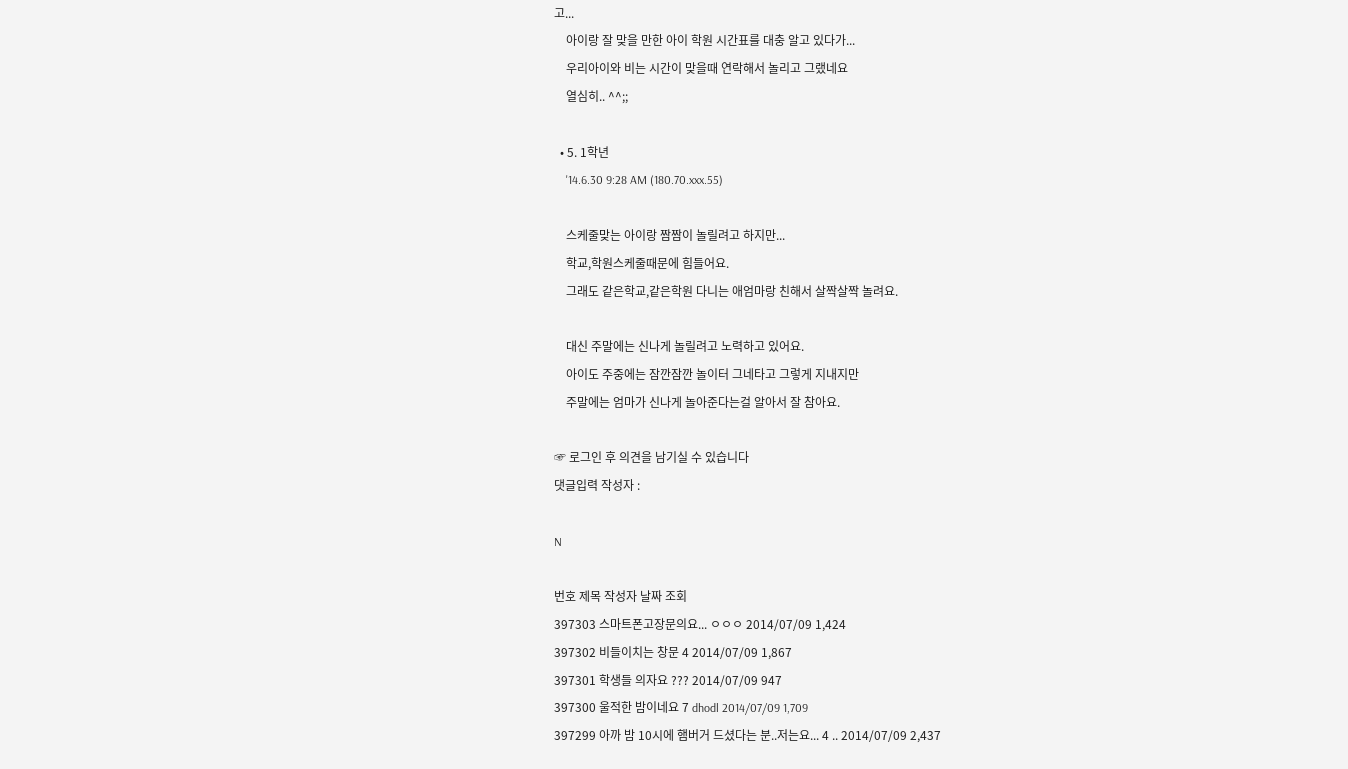고...
    아이랑 잘 맞을 만한 아이 학원 시간표를 대충 알고 있다가...
    우리아이와 비는 시간이 맞을때 연락해서 놀리고 그랬네요
    열심히.. ^^;;

  • 5. 1학년
    '14.6.30 9:28 AM (180.70.xxx.55)

    스케줄맞는 아이랑 짬짬이 놀릴려고 하지만...
    학교,학원스케줄때문에 힘들어요.
    그래도 같은학교,같은학원 다니는 애엄마랑 친해서 살짝살짝 놀려요.

    대신 주말에는 신나게 놀릴려고 노력하고 있어요.
    아이도 주중에는 잠깐잠깐 놀이터 그네타고 그렇게 지내지만
    주말에는 엄마가 신나게 놀아준다는걸 알아서 잘 참아요.

☞ 로그인 후 의견을 남기실 수 있습니다
댓글입력 작성자 :

N

번호 제목 작성자 날짜 조회
397303 스마트폰고장문의요... ㅇㅇㅇ 2014/07/09 1,424
397302 비들이치는 창문 4 2014/07/09 1,867
397301 학생들 의자요 ??? 2014/07/09 947
397300 울적한 밤이네요 7 dhodl 2014/07/09 1,709
397299 아까 밤 10시에 햄버거 드셨다는 분..저는요... 4 .. 2014/07/09 2,437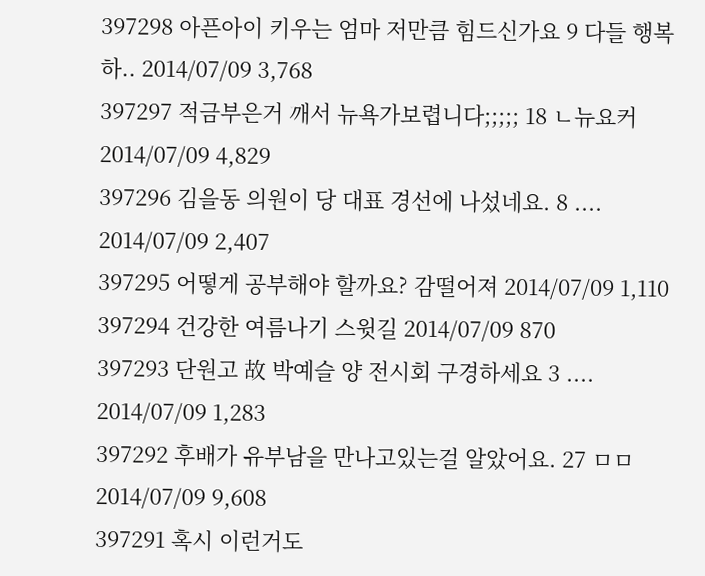397298 아픈아이 키우는 엄마 저만큼 힘드신가요 9 다들 행복하.. 2014/07/09 3,768
397297 적금부은거 깨서 뉴욕가보렵니다;;;;; 18 ㄴ뉴요커 2014/07/09 4,829
397296 김을동 의원이 당 대표 경선에 나섰네요. 8 .... 2014/07/09 2,407
397295 어떻게 공부해야 할까요? 감떨어져 2014/07/09 1,110
397294 건강한 여름나기 스윗길 2014/07/09 870
397293 단원고 故 박예슬 양 전시회 구경하세요 3 .... 2014/07/09 1,283
397292 후배가 유부남을 만나고있는걸 알았어요. 27 ㅁㅁ 2014/07/09 9,608
397291 혹시 이런거도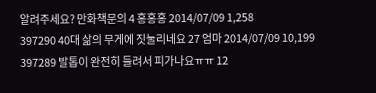알려주세요? 만화책문의 4 홍홍홍 2014/07/09 1,258
397290 40대 삶의 무게에 짓눌리네요 27 엄마 2014/07/09 10,199
397289 발톱이 완전히 들려서 피가나요ㅠㅠ 12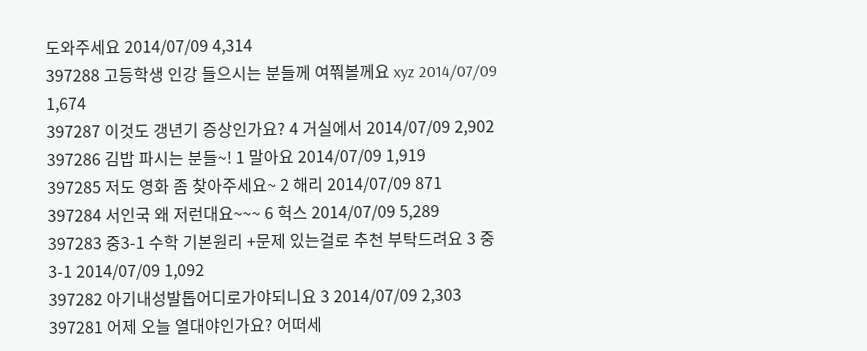도와주세요 2014/07/09 4,314
397288 고등학생 인강 들으시는 분들께 여쭤볼께요 xyz 2014/07/09 1,674
397287 이것도 갱년기 증상인가요? 4 거실에서 2014/07/09 2,902
397286 김밥 파시는 분들~! 1 말아요 2014/07/09 1,919
397285 저도 영화 좀 찾아주세요~ 2 해리 2014/07/09 871
397284 서인국 왜 저런대요~~~ 6 헉스 2014/07/09 5,289
397283 중3-1 수학 기본원리 +문제 있는걸로 추천 부탁드려요 3 중3-1 2014/07/09 1,092
397282 아기내성발톱어디로가야되니요 3 2014/07/09 2,303
397281 어제 오늘 열대야인가요? 어떠세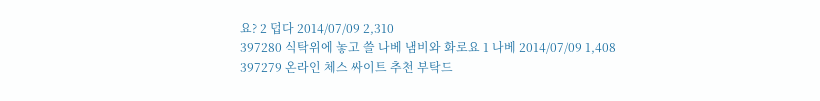요? 2 덥다 2014/07/09 2,310
397280 식탁위에 놓고 쓸 나베 냄비와 화로요 1 나베 2014/07/09 1,408
397279 온라인 체스 싸이트 추천 부탁드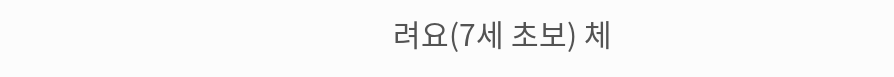려요(7세 초보) 체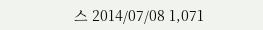스 2014/07/08 1,071